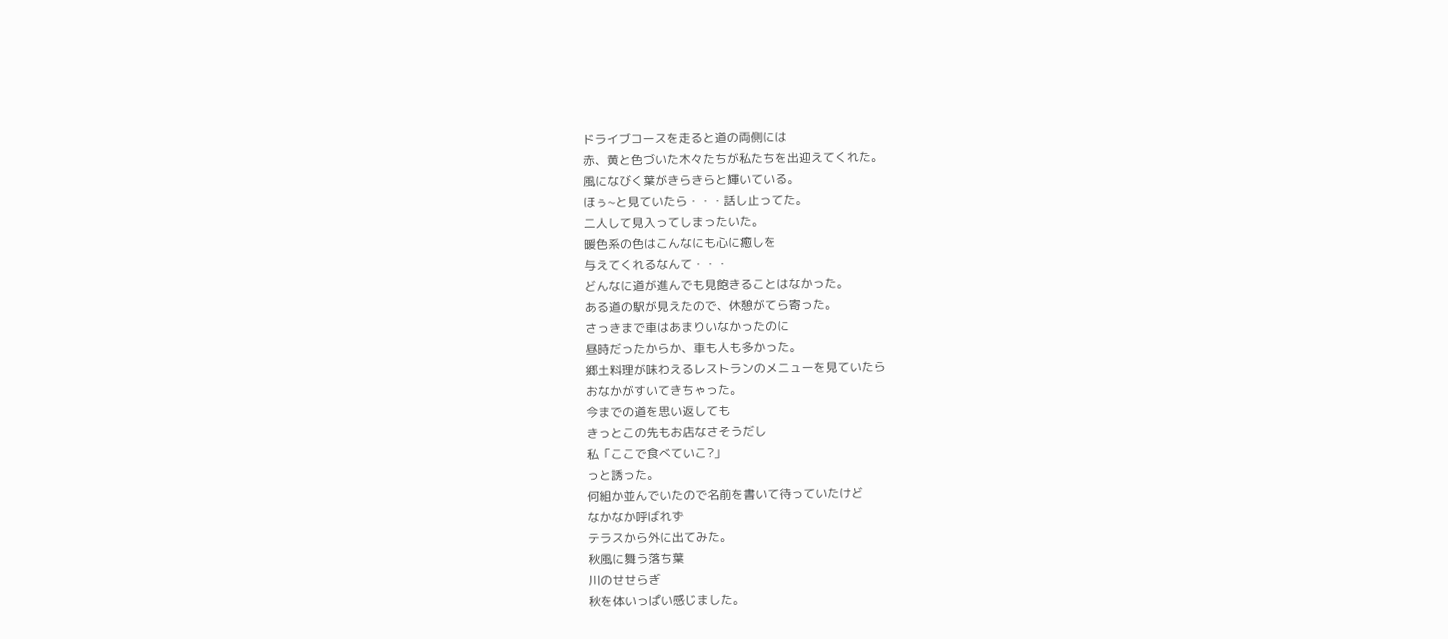ドライブコースを走ると道の両側には
赤、黄と色づいた木々たちが私たちを出迎えてくれた。
風になびく葉がきらきらと輝いている。
ほぅ~と見ていたら・・・話し止ってた。
二人して見入ってしまったいた。
暖色系の色はこんなにも心に癒しを
与えてくれるなんて・・・
どんなに道が進んでも見飽きることはなかった。
ある道の駅が見えたので、休憩がてら寄った。
さっきまで車はあまりいなかったのに
昼時だったからか、車も人も多かった。
郷土料理が味わえるレストランのメニューを見ていたら
おなかがすいてきちゃった。
今までの道を思い返しても
きっとこの先もお店なさそうだし
私「ここで食べていこ?」
っと誘った。
何組か並んでいたので名前を書いて待っていたけど
なかなか呼ばれず
テラスから外に出てみた。
秋風に舞う落ち葉
川のせせらぎ
秋を体いっぱい感じました。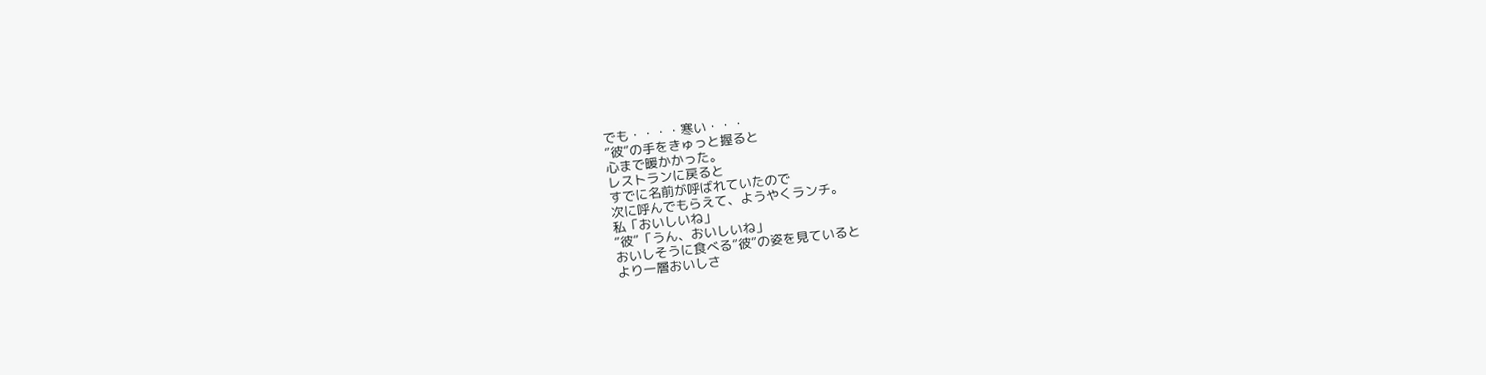でも・・・・寒い・・・
”彼”の手をきゅっと握ると
心まで暖かかった。
レストランに戻ると
すでに名前が呼ばれていたので
次に呼んでもらえて、ようやくランチ。
私「おいしいね」
”彼”「うん、おいしいね」
おいしそうに食べる”彼”の姿を見ていると
より一層おいしさ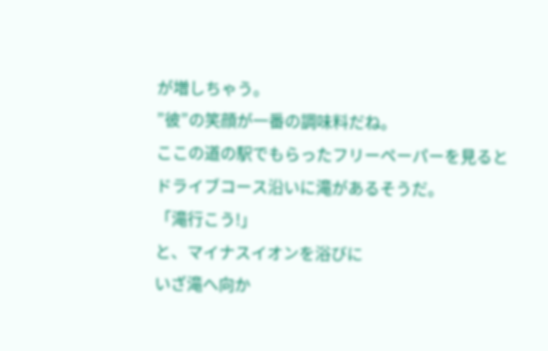が増しちゃう。
”彼”の笑顔が一番の調味料だね。
ここの道の駅でもらったフリーペーパーを見ると
ドライブコース沿いに滝があるそうだ。
「滝行こう!」
と、マイナスイオンを浴びに
いざ滝へ向か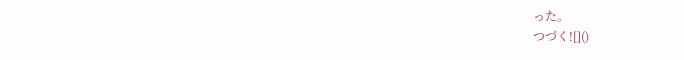った。
つづく![]()